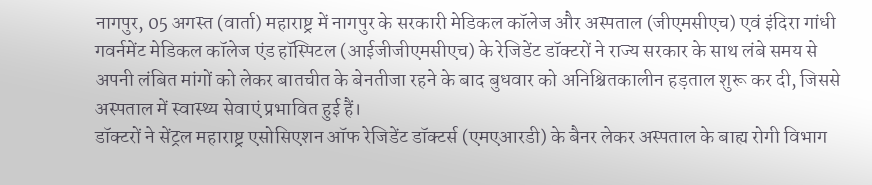नागपुर, 05 अगस्त (वार्ता) महाराष्ट्र में नागपुर के सरकारी मेडिकल कॉलेज और अस्पताल (जीएमसीएच) एवं इंदिरा गांधी गवर्नमेंट मेडिकल कॉलेज एंड हॉस्पिटल (आईजीजीएमसीएच) के रेजिडेंट डॉक्टरों ने राज्य सरकार के साथ लंबे समय से अपनी लंबित मांगों को लेकर बातचीत के बेनतीजा रहने के बाद बुधवार को अनिश्चितकालीन हड़ताल शुरू कर दी, जिससे अस्पताल में स्वास्थ्य सेवाएं प्रभावित हुई हैं।
डॉक्टरों ने सेंट्रल महाराष्ट्र एसोसिएशन ऑफ रेजिडेंट डॉक्टर्स (एमएआरडी) के बैनर लेकर अस्पताल के बाह्य रोगी विभाग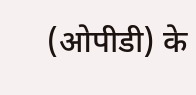(ओपीडी) के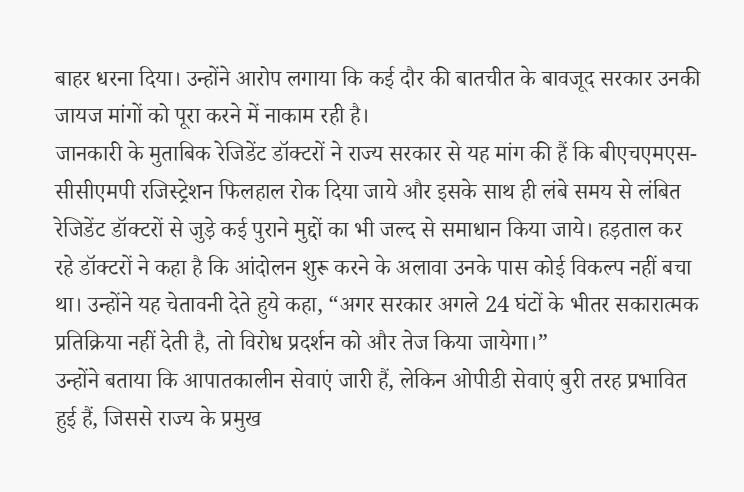बाहर धरना दिया। उन्होंने आरोप लगाया कि कई दौर की बातचीत के बावजूद सरकार उनकी जायज मांगों को पूरा करने में नाकाम रही है।
जानकारी के मुताबिक रेजिडेंट डॉक्टरों ने राज्य सरकार से यह मांग की हैं कि बीएचएमएस-सीसीएमपी रजिस्ट्रेशन फिलहाल रोक दिया जाये और इसके साथ ही लंबे समय से लंबित रेजिडेंट डॉक्टरों से जुड़े कई पुराने मुद्दों का भी जल्द से समाधान किया जाये। हड़ताल कर रहे डॉक्टरों ने कहा है कि आंदोलन शुरू करने के अलावा उनके पास कोई विकल्प नहीं बचा था। उन्होंने यह चेतावनी देते हुये कहा, “अगर सरकार अगले 24 घंटों के भीतर सकारात्मक प्रतिक्रिया नहीं देती है, तो विरोध प्रदर्शन को और तेज किया जायेगा।”
उन्होंने बताया कि आपातकालीन सेवाएं जारी हैं, लेकिन ओपीडी सेवाएं बुरी तरह प्रभावित हुई हैं, जिससे राज्य के प्रमुख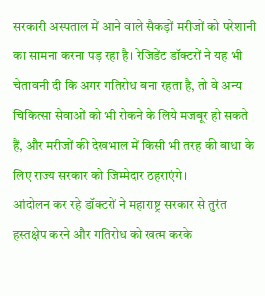सरकारी अस्पताल में आने वाले सैकड़ों मरीजों को परेशानी का सामना करना पड़ रहा है। रेजिडेंट डॉक्टरों ने यह भी चेतावनी दी कि अगर गतिरोध बना रहता है, तो वे अन्य चिकित्सा सेवाओं को भी रोकने के लिये मजबूर हो सकते हैं, और मरीजों की देखभाल में किसी भी तरह की बाधा के लिए राज्य सरकार को जिम्मेदार ठहराएंगे।
आंदोलन कर रहे डॉक्टरों ने महाराष्ट्र सरकार से तुरंत हस्तक्षेप करने और गतिरोध को खत्म करके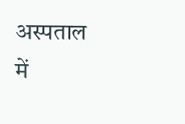अस्पताल में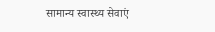सामान्य स्वास्थ्य सेवाएं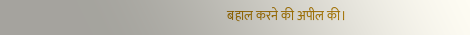बहाल करने की अपील की।